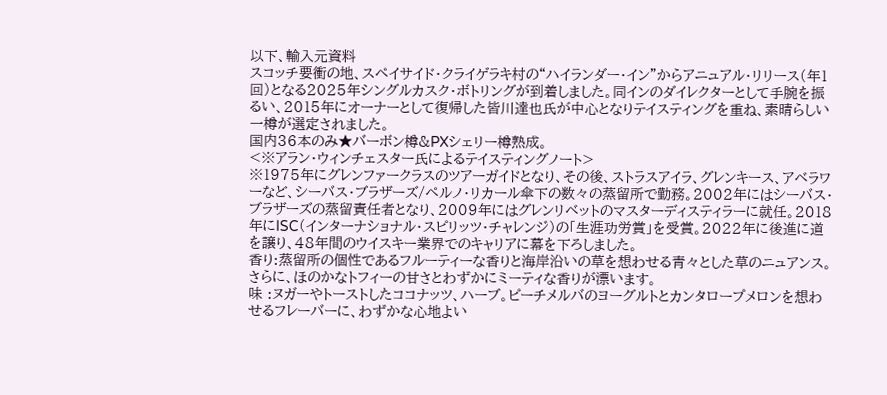以下、輸入元資料
スコッチ要衝の地、スペイサイド・クライゲラキ村の“ハイランダー・イン”からアニュアル・リリース(年1回)となる2025年シングルカスク・ボトリングが到着しました。同インのダイレクターとして手腕を振るい、2015年にオーナーとして復帰した皆川達也氏が中心となりテイスティングを重ね、素晴らしい一樽が選定されました。
国内36本のみ★バーボン樽&PXシェリー樽熟成。
<※アラン・ウィンチェスター氏によるテイスティングノート>
※1975年にグレンファークラスのツアーガイドとなり、その後、ストラスアイラ、グレンキース、アベラワーなど、シーバス・ブラザーズ/ペルノ・リカール傘下の数々の蒸留所で勤務。2002年にはシーバス・ブラザーズの蒸留責任者となり、2009年にはグレンリベットのマスターディスティラーに就任。2018年にISC(インターナショナル・スピリッツ・チャレンジ)の「生涯功労賞」を受賞。2022年に後進に道を譲り、48年間のウイスキー業界でのキャリアに幕を下ろしました。
香り:蒸留所の個性であるフルーティーな香りと海岸沿いの草を想わせる青々とした草のニュアンス。さらに、ほのかなトフィーの甘さとわずかにミーティな香りが漂います。
味 :ヌガーやトーストしたココナッツ、ハーブ。ピーチメルバのヨーグルトとカンタロープメロンを想わせるフレーバーに、わずかな心地よい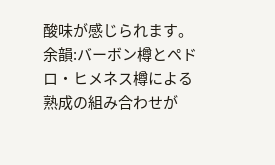酸味が感じられます。
余韻:バーボン樽とペドロ・ヒメネス樽による熟成の組み合わせが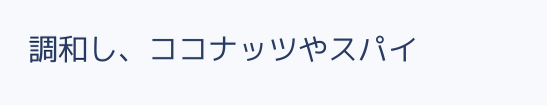調和し、ココナッツやスパイ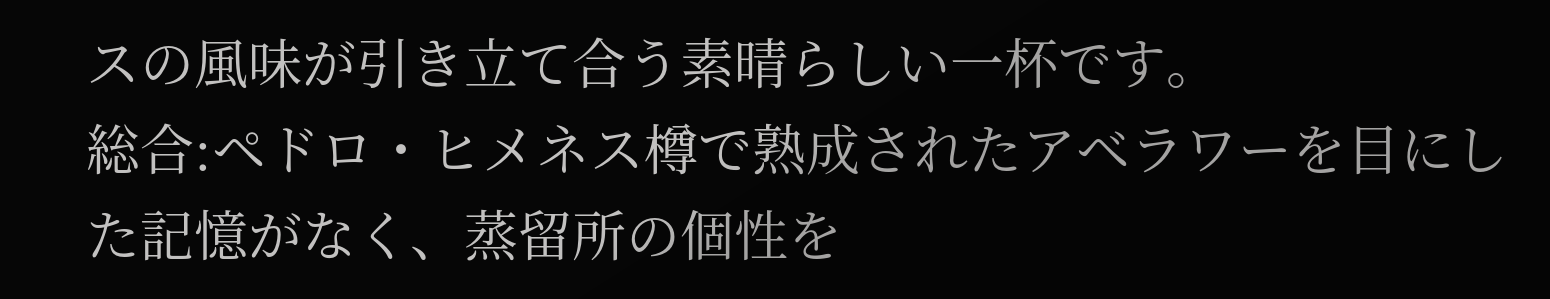スの風味が引き立て合う素晴らしい一杯です。
総合:ペドロ・ヒメネス樽で熟成されたアベラワーを目にした記憶がなく、蒸留所の個性を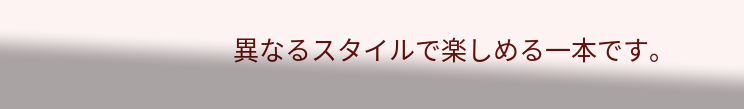異なるスタイルで楽しめる一本です。